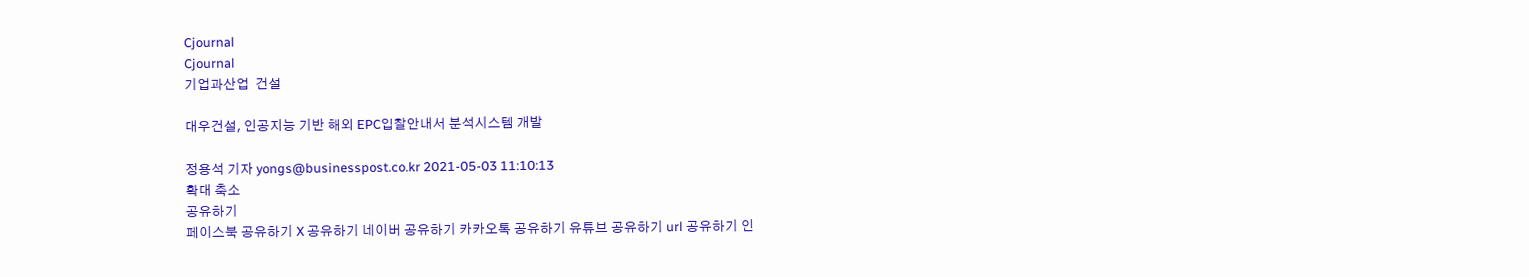Cjournal
Cjournal
기업과산업  건설

대우건설, 인공지능 기반 해외 EPC입찰안내서 분석시스템 개발

정용석 기자 yongs@businesspost.co.kr 2021-05-03 11:10:13
확대 축소
공유하기
페이스북 공유하기 X 공유하기 네이버 공유하기 카카오톡 공유하기 유튜브 공유하기 url 공유하기 인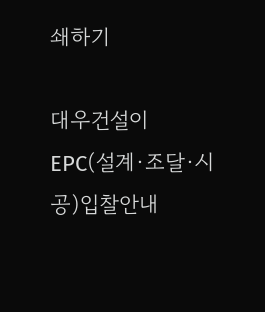쇄하기

대우건설이 EPC(설계·조달·시공)입찰안내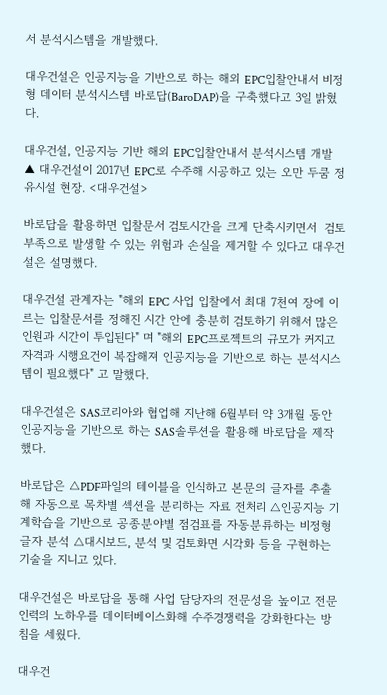서 분석시스템을 개발했다.

대우건설은 인공지능을 기반으로 하는 해외 EPC입찰안내서 비정형 데이터 분석시스템 바로답(BaroDAP)을 구축했다고 3일 밝혔다.

대우건설, 인공지능 기반 해외 EPC입찰안내서 분석시스템 개발
▲ 대우건설이 2017년 EPC로 수주해 시공하고 있는 오만 두쿰 정유시설 현장. <대우건설>

바로답을 활용하면 입찰문서 검토시간을 크게 단축시키면서  검토 부족으로 발생할 수 있는 위험과 손실을 제거할 수 있다고 대우건설은 설명했다.

대우건설 관계자는 "해외 EPC 사업 입찰에서 최대 7천여 장에 이르는 입찰문서를 정해진 시간 안에 충분히 검토하기 위해서 많은 인원과 시간이 투입된다" 며 "해외 EPC프로젝트의 규모가 커지고 자격과 시행요건이 복잡해져 인공지능을 기반으로 하는 분석시스템이 필요했다" 고 말했다.

대우건설은 SAS코리아와 협업해 지난해 6월부터 약 3개월 동안 인공지능을 기반으로 하는 SAS솔루션을 활용해 바로답을 제작했다.

바로답은 △PDF파일의 테이블을 인식하고 본문의 글자를 추출해 자동으로 목차별 섹션을 분리하는 자료 전처리 △인공지능 기계학습을 기반으로 공종분야별 점검표를 자동분류하는 비정형 글자 분석 △대시보드, 분석 및 검토화면 시각화 등을 구현하는 기술을 지니고 있다.

대우건설은 바로답을 통해 사업 담당자의 전문성을 높이고 전문인력의 노하우를 데이터베이스화해 수주경쟁력을 강화한다는 방침을 세웠다.

대우건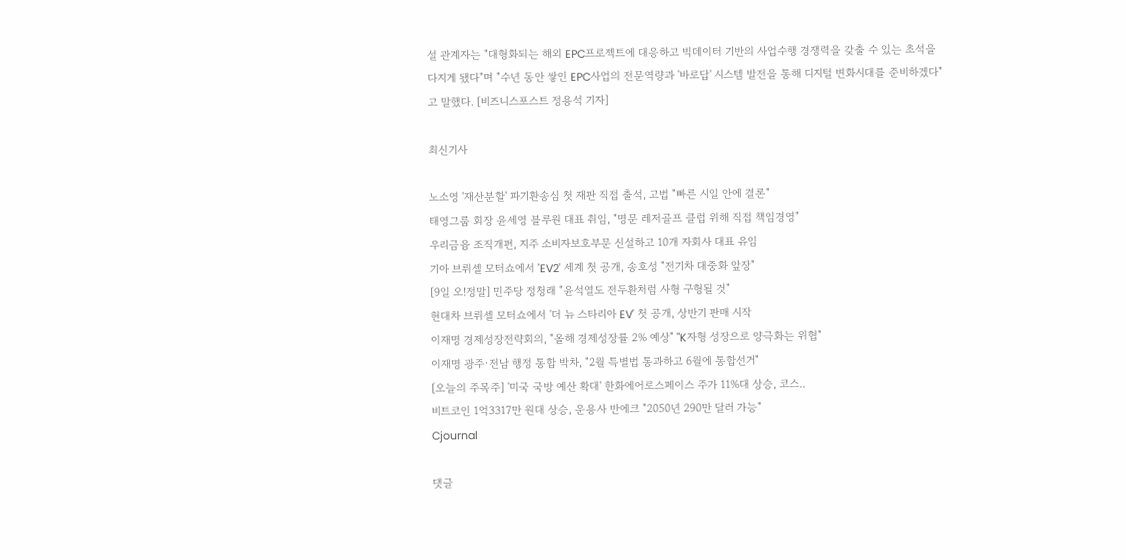설 관계자는 "대형화되는 해외 EPC프로젝트에 대응하고 빅데이터 기반의 사업수행 경쟁력을 갖출 수 있는 초석을 다지게 됐다"며 "수년 동안 쌓인 EPC사업의 전문역량과 '바로답' 시스템 발전을 통해 디지털 변화시대를 준비하겠다"고 말했다. [비즈니스포스트 정용석 기자]

최신기사

노소영 '재산분할' 파기환송심 첫 재판 직접 출석, 고법 "빠른 시일 안에 결론"
태영그룹 회장 윤세영 블루원 대표 취임, "명문 레저골프 클럽 위해 직접 책임경영"
우리금융 조직개편, 지주 소비자보호부문 신설하고 10개 자회사 대표 유임
기아 브뤼셀 모터쇼에서 'EV2' 세계 첫 공개, 송호성 "전기차 대중화 앞장"
[9일 오!정말] 민주당 정청래 "윤석열도 전두환처럼 사형 구형될 것"
현대차 브뤼셀 모터쇼에서 '더 뉴 스타리아 EV' 첫 공개, 상반기 판매 시작
이재명 경제성장전략회의, "올해 경제성장률 2% 예상" "K자형 성장으로 양극화는 위협"
이재명 광주·전남 행정 통합 박차, "2월 특별법 통과하고 6월에 통합선거"
[오늘의 주목주] '미국 국방 예산 확대' 한화에어로스페이스 주가 11%대 상승, 코스..
비트코인 1억3317만 원대 상승, 운용사 반에크 "2050년 290만 달러 가능"
Cjournal

댓글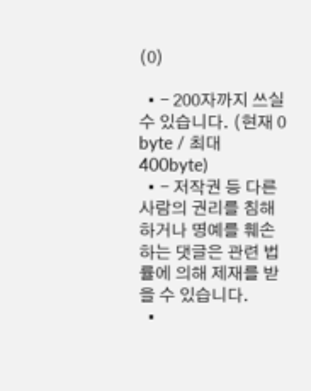(0)

  • - 200자까지 쓰실 수 있습니다. (현재 0 byte / 최대 400byte)
  • - 저작권 등 다른 사람의 권리를 침해하거나 명예를 훼손하는 댓글은 관련 법률에 의해 제재를 받을 수 있습니다.
  •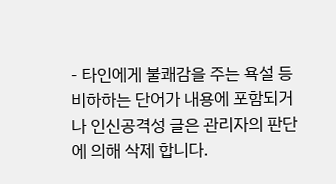- 타인에게 불쾌감을 주는 욕설 등 비하하는 단어가 내용에 포함되거나 인신공격성 글은 관리자의 판단에 의해 삭제 합니다.